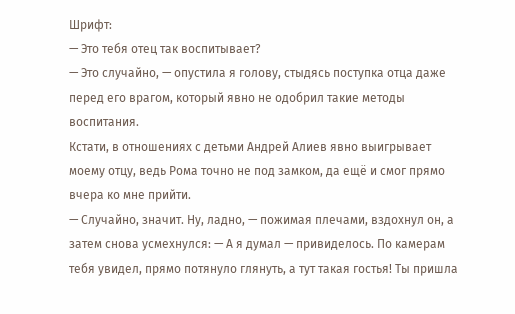Шрифт:
— Это тебя отец так воспитывает?
— Это случайно, — опустила я голову, стыдясь поступка отца даже перед его врагом, который явно не одобрил такие методы воспитания.
Кстати, в отношениях с детьми Андрей Алиев явно выигрывает моему отцу, ведь Рома точно не под замком, да ещё и смог прямо вчера ко мне прийти.
— Случайно, значит. Ну, ладно, — пожимая плечами, вздохнул он, а затем снова усмехнулся: — А я думал — привиделось. По камерам тебя увидел, прямо потянуло глянуть, а тут такая гостья! Ты пришла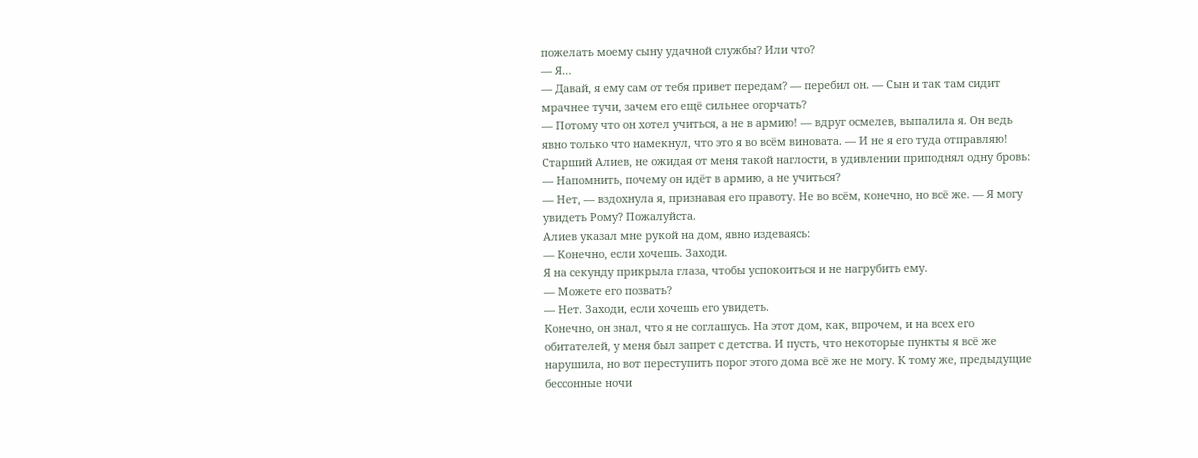пожелать моему сыну удачной службы? Или что?
— Я…
— Давай, я ему сам от тебя привет передам? — перебил он. — Сын и так там сидит мрачнее тучи, зачем его ещё сильнее огорчать?
— Потому что он хотел учиться, а не в армию! — вдруг осмелев, выпалила я. Он ведь явно только что намекнул, что это я во всём виновата. — И не я его туда отправляю!
Старший Алиев, не ожидая от меня такой наглости, в удивлении приподнял одну бровь:
— Напомнить, почему он идёт в армию, а не учиться?
— Нет, — вздохнула я, признавая его правоту. Не во всём, конечно, но всё же. — Я могу увидеть Рому? Пожалуйста.
Алиев указал мне рукой на дом, явно издеваясь:
— Конечно, если хочешь. Заходи.
Я на секунду прикрыла глаза, чтобы успокоиться и не нагрубить ему.
— Можете его позвать?
— Нет. Заходи, если хочешь его увидеть.
Конечно, он знал, что я не соглашусь. На этот дом, как, впрочем, и на всех его обитателей, у меня был запрет с детства. И пусть, что некоторые пункты я всё же нарушила, но вот переступить порог этого дома всё же не могу. К тому же, предыдущие бессонные ночи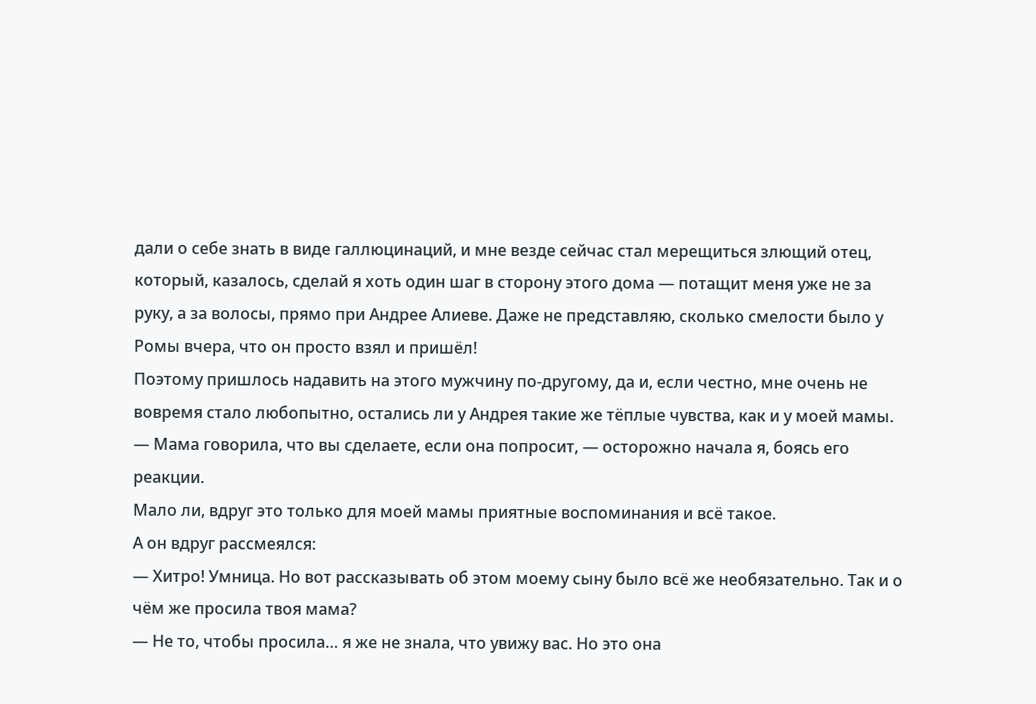дали о себе знать в виде галлюцинаций, и мне везде сейчас стал мерещиться злющий отец, который, казалось, сделай я хоть один шаг в сторону этого дома — потащит меня уже не за руку, а за волосы, прямо при Андрее Алиеве. Даже не представляю, сколько смелости было у Ромы вчера, что он просто взял и пришёл!
Поэтому пришлось надавить на этого мужчину по-другому, да и, если честно, мне очень не вовремя стало любопытно, остались ли у Андрея такие же тёплые чувства, как и у моей мамы.
— Мама говорила, что вы сделаете, если она попросит, — осторожно начала я, боясь его реакции.
Мало ли, вдруг это только для моей мамы приятные воспоминания и всё такое.
А он вдруг рассмеялся:
— Хитро! Умница. Но вот рассказывать об этом моему сыну было всё же необязательно. Так и о чём же просила твоя мама?
— Не то, чтобы просила… я же не знала, что увижу вас. Но это она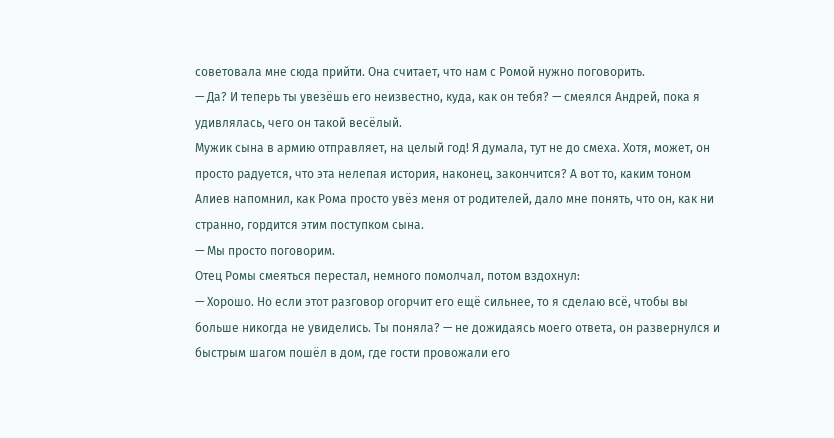советовала мне сюда прийти. Она считает, что нам с Ромой нужно поговорить.
— Да? И теперь ты увезёшь его неизвестно, куда, как он тебя? — смеялся Андрей, пока я удивлялась, чего он такой весёлый.
Мужик сына в армию отправляет, на целый год! Я думала, тут не до смеха. Хотя, может, он просто радуется, что эта нелепая история, наконец, закончится? А вот то, каким тоном Алиев напомнил, как Рома просто увёз меня от родителей, дало мне понять, что он, как ни странно, гордится этим поступком сына.
— Мы просто поговорим.
Отец Ромы смеяться перестал, немного помолчал, потом вздохнул:
— Хорошо. Но если этот разговор огорчит его ещё сильнее, то я сделаю всё, чтобы вы больше никогда не увиделись. Ты поняла? — не дожидаясь моего ответа, он развернулся и быстрым шагом пошёл в дом, где гости провожали его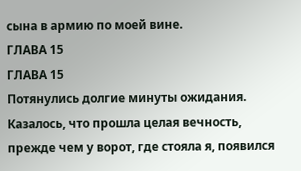сына в армию по моей вине.
ГЛАВА 15
ГЛАВА 15
Потянулись долгие минуты ожидания. Казалось, что прошла целая вечность, прежде чем у ворот, где стояла я, появился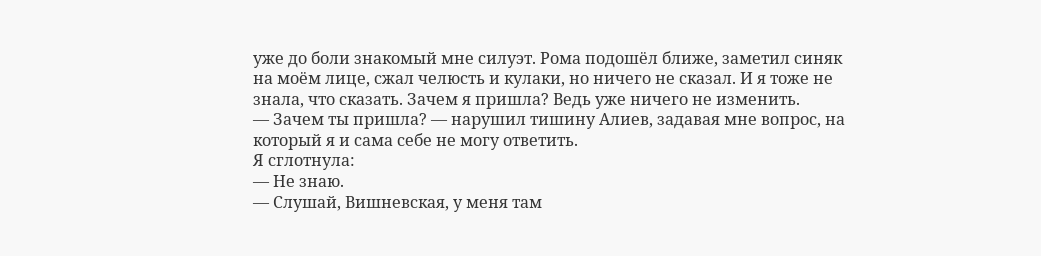уже до боли знакомый мне силуэт. Рома подошёл ближе, заметил синяк на моём лице, сжал челюсть и кулаки, но ничего не сказал. И я тоже не знала, что сказать. Зачем я пришла? Ведь уже ничего не изменить.
— Зачем ты пришла? — нарушил тишину Алиев, задавая мне вопрос, на который я и сама себе не могу ответить.
Я сглотнула:
— Не знаю.
— Слушай, Вишневская, у меня там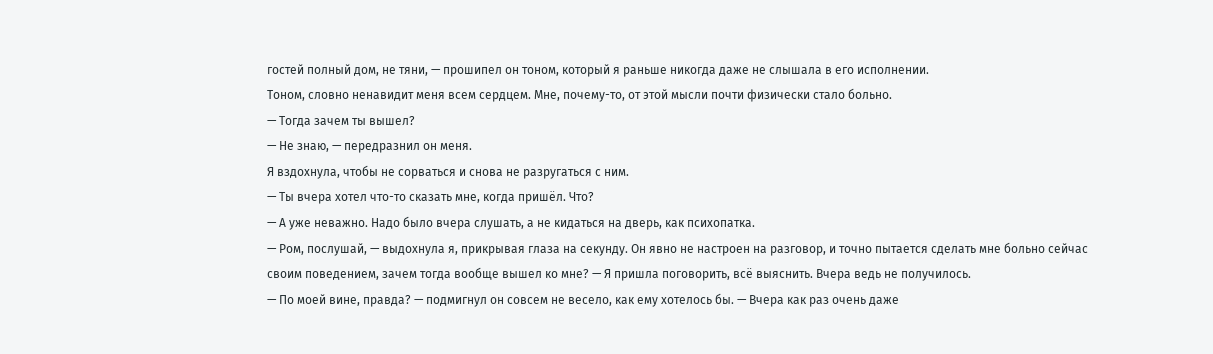гостей полный дом, не тяни, — прошипел он тоном, который я раньше никогда даже не слышала в его исполнении.
Тоном, словно ненавидит меня всем сердцем. Мне, почему-то, от этой мысли почти физически стало больно.
— Тогда зачем ты вышел?
— Не знаю, — передразнил он меня.
Я вздохнула, чтобы не сорваться и снова не разругаться с ним.
— Ты вчера хотел что-то сказать мне, когда пришёл. Что?
— А уже неважно. Надо было вчера слушать, а не кидаться на дверь, как психопатка.
— Ром, послушай, — выдохнула я, прикрывая глаза на секунду. Он явно не настроен на разговор, и точно пытается сделать мне больно сейчас своим поведением, зачем тогда вообще вышел ко мне? — Я пришла поговорить, всё выяснить. Вчера ведь не получилось.
— По моей вине, правда? — подмигнул он совсем не весело, как ему хотелось бы. — Вчера как раз очень даже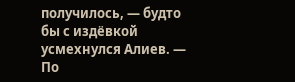получилось, — будто бы с издёвкой усмехнулся Алиев. — По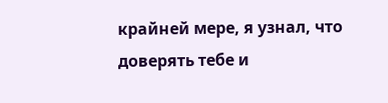крайней мере, я узнал, что доверять тебе и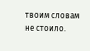твоим словам не стоило.